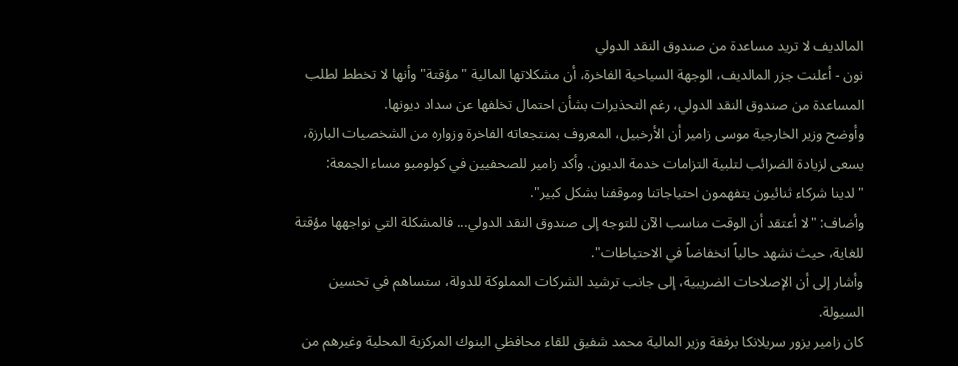المالديف لا تريد مساعدة من صندوق النقد الدولي
نون - أعلنت جزر المالديف، الوجهة السياحية الفاخرة، أن مشكلاتها المالية "مؤقتة" وأنها لا تخطط لطلب المساعدة من صندوق النقد الدولي، رغم التحذيرات بشأن احتمال تخلفها عن سداد ديونها.
وأوضح وزير الخارجية موسى زامير أن الأرخبيل، المعروف بمنتجعاته الفاخرة وزواره من الشخصيات البارزة، يسعى لزيادة الضرائب لتلبية التزامات خدمة الديون. وأكد زامير للصحفيين في كولومبو مساء الجمعة: "لدينا شركاء ثنائيون يتفهمون احتياجاتنا وموقفنا بشكل كبير".
وأضاف: "لا أعتقد أن الوقت مناسب الآن للتوجه إلى صندوق النقد الدولي... فالمشكلة التي نواجهها مؤقتة للغاية، حيث نشهد حالياً انخفاضاً في الاحتياطات".
وأشار إلى أن الإصلاحات الضريبية، إلى جانب ترشيد الشركات المملوكة للدولة، ستساهم في تحسين السيولة.
كان زامير يزور سريلانكا برفقة وزير المالية محمد شفيق للقاء محافظي البنوك المركزية المحلية وغيرهم من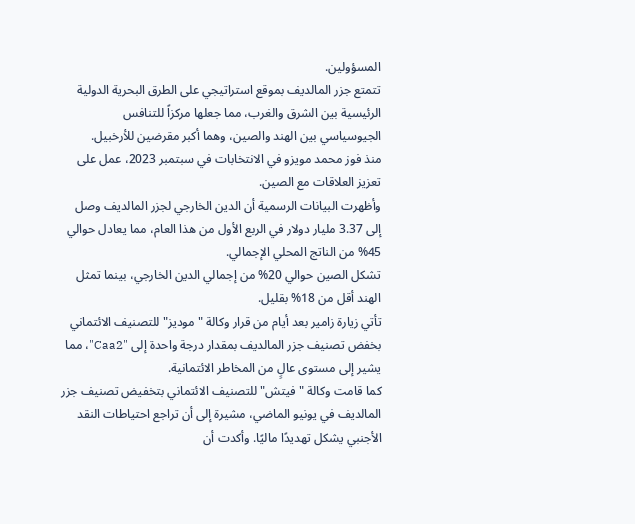المسؤولين.
تتمتع جزر المالديف بموقع استراتيجي على الطرق البحرية الدولية الرئيسية بين الشرق والغرب، مما جعلها مركزاً للتنافس الجيوسياسي بين الهند والصين، وهما أكبر مقرضين للأرخبيل.
منذ فوز محمد مويزو في الانتخابات في سبتمبر 2023، عمل على تعزيز العلاقات مع الصين.
وأظهرت البيانات الرسمية أن الدين الخارجي لجزر المالديف وصل إلى 3.37 مليار دولار في الربع الأول من هذا العام، مما يعادل حوالي 45% من الناتج المحلي الإجمالي.
تشكل الصين حوالي 20% من إجمالي الدين الخارجي، بينما تمثل الهند أقل من 18% بقليل.
تأتي زيارة زامير بعد أيام من قرار وكالة "موديز" للتصنيف الائتماني بخفض تصنيف جزر المالديف بمقدار درجة واحدة إلى "Caa2"، مما يشير إلى مستوى عالٍ من المخاطر الائتمانية.
كما قامت وكالة "فيتش" للتصنيف الائتماني بتخفيض تصنيف جزر المالديف في يونيو الماضي، مشيرة إلى أن تراجع احتياطات النقد الأجنبي يشكل تهديدًا ماليًا. وأكدت أن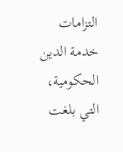التزامات خدمة الدين الحكومية، التي بلغت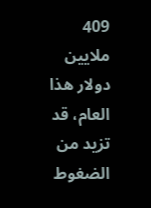409 ملايين دولار هذا العام، قد تزيد من الضغوط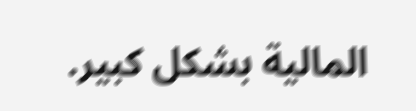المالية بشكل كبير.